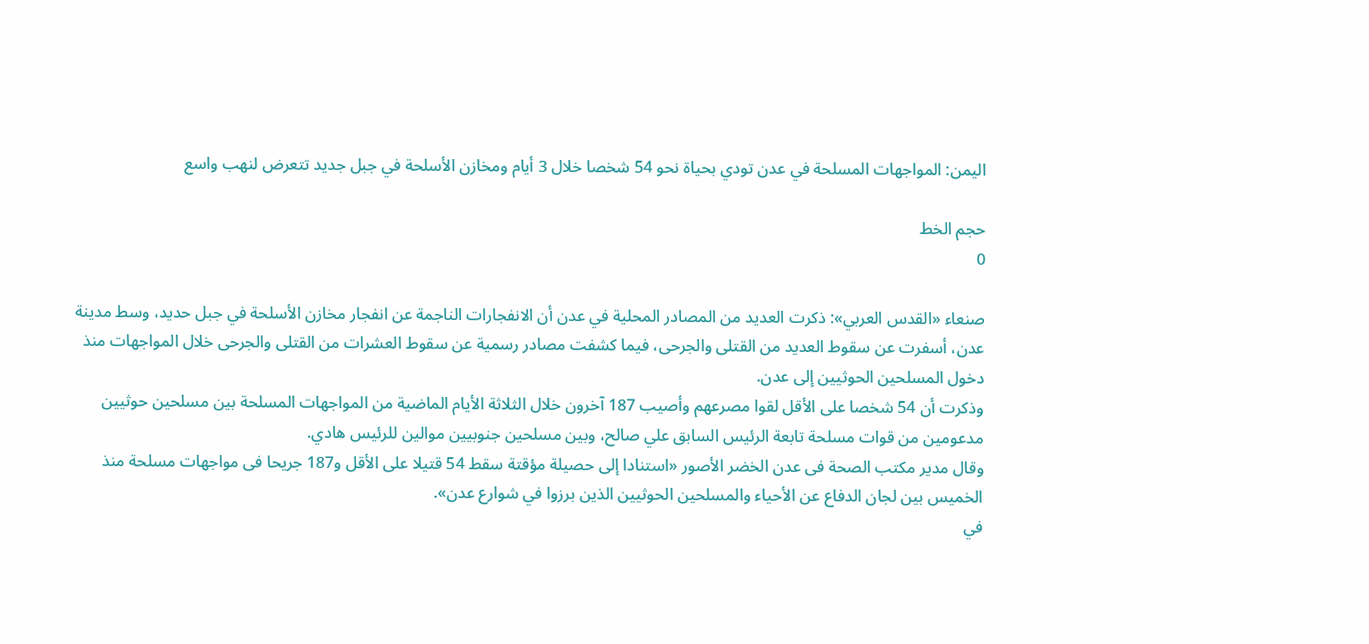اليمن: المواجهات المسلحة في عدن تودي بحياة نحو 54 شخصا خلال 3 أيام ومخازن الأسلحة في جبل جديد تتعرض لنهب واسع

حجم الخط
0

صنعاء «القدس العربي»: ذكرت العديد من المصادر المحلية في عدن أن الانفجارات الناجمة عن انفجار مخازن الأسلحة في جبل حديد، وسط مدينة عدن، أسفرت عن سقوط العديد من القتلى والجرحى، فيما كشفت مصادر رسمية عن سقوط العشرات من القتلى والجرحى خلال المواجهات منذ دخول المسلحين الحوثيين إلى عدن.
وذكرت أن 54 شخصا على الأقل لقوا مصرعهم وأصيب 187 آخرون خلال الثلاثة الأيام الماضية من المواجهات المسلحة بين مسلحين حوثيين مدعومين من قوات مسلحة تابعة الرئيس السابق علي صالح، وبين مسلحين جنوبيين موالين للرئيس هادي.
وقال مدير مكتب الصحة فى عدن الخضر الأصور «استنادا إلى حصيلة مؤقتة سقط 54 قتيلا على الأقل و187 جريحا فى مواجهات مسلحة منذ الخميس بين لجان الدفاع عن الأحياء والمسلحين الحوثيين الذين برزوا في شوارع عدن».
في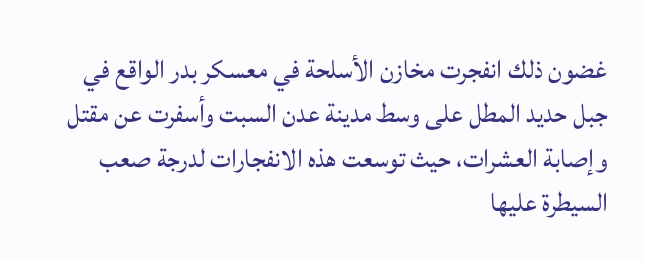غضون ذلك انفجرت مخازن الأسلحة في معسكر بدر الواقع في جبل حديد المطل على وسط مدينة عدن السبت وأسفرت عن مقتل وإصابة العشرات، حيث توسعت هذه الانفجارات لدرجة صعب السيطرة عليها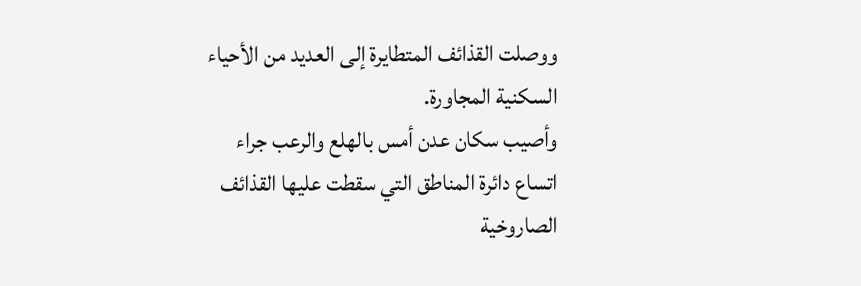ووصلت القذائف المتطايرة إلى العديد من الأحياء السكنية المجاورة.
وأصيب سكان عدن أمس بالهلع والرعب جراء اتساع دائرة المناطق التي سقطت عليها القذائف الصاروخية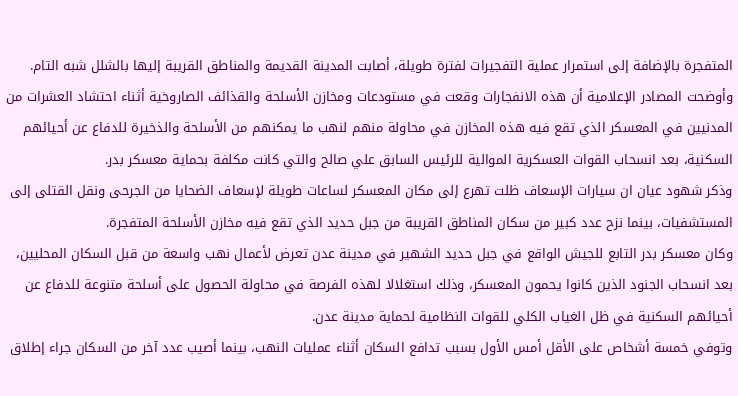المتفجرة بالإضافة إلى استمرار عملية التفجيرات لفترة طويلة، أصابت المدينة القديمة والمناطق القريبة إليها بالشلل شبه التام.
وأوضحت المصادر الإعلامية أن هذه الانفجارات وقعت في مستودعات ومخازن الأسلحة والقذائف الصاروخية أثناء احتشاد العشرات من المدنيين في المعسكر الذي تقع فيه هذه المخازن في محاولة منهم لنهب ما يمكنهم من الأسلحة والذخيرة للدفاع عن أحيائهم السكنية، بعد انسحاب القوات العسكرية الموالية للرئيس السابق علي صالح والتي كانت مكلفة بحماية معسكر بدر.
وذكر شهود عيان ان سيارات الإسعاف ظلت تهرع إلى مكان المعسكر لساعات طويلة لإسعاف الضحايا من الجرحى ونقل القتلى إلى المستشفيات، بينما نزح عدد كبير من سكان المناطق القريبة من جبل حديد الذي تقع فيه مخازن الأسلحة المتفجرة.
وكان معسكر بدر التابع للجيش الواقع في جبل حديد الشهير في مدينة عدن تعرض لأعمال نهب واسعة من قبل السكان المحليين، بعد انسحاب الجنود الذين كانوا يحمون المعسكر، وذلك استغلالا لهذه الفرصة في محاولة الحصول على أسلحة متنوعة للدفاع عن أحيائهم السكنية في ظل الغياب الكلي للقوات النظامية لحماية مدينة عدن.
وتوفي خمسة أشخاص على الأقل أمس الأول بسبب تدافع السكان أثناء عمليات النهب، بينما أصيب عدد آخر من السكان جراء إطلاق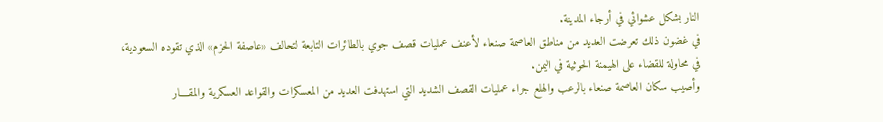النار بشكل عشوائي في أرجاء المدينة.
في غضون ذلك تعرضت العديد من مناطق العاصمة صنعاء لأعنف عمليات قصف جوي بالطائرات التابعة لتحالف «عاصفة الحزم» الذي تقوده السعودية، في محاولة للقضاء على الهيمنة الحوثية في اليمن.
وأصيب سكان العاصمة صنعاء بالرعب والهلع جراء عمليات القصف الشديد التي استهدفت العديد من المعسكرات والقواعد العسكرية والمقــــار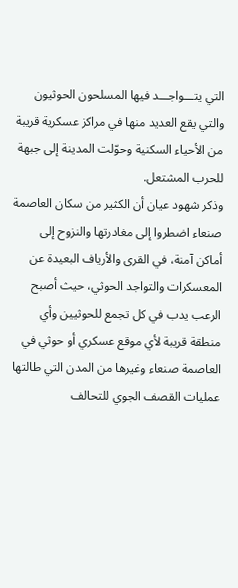التي يتـــواجـــد فيها المسلحون الحوثيون والتي يقع العديد منها في مراكز عسكرية قريبة من الأحياء السكنية وحوّلت المدينة إلى جبهة للحرب المشتعل.
وذكر شهود عيان أن الكثير من سكان العاصمة صنعاء اضطروا إلى مغادرتها والنزوح إلى أماكن آمنة، في القرى والأرياف البعيدة عن المعسكرات والتواجد الحوثي، حيث أصبح الرعب يدب في كل تجمع للحوثيين وأي منطقة قريبة لأي موقع عسكري أو حوثي في العاصمة صنعاء وغيرها من المدن التي طالتها عمليات القصف الجوي للتحالف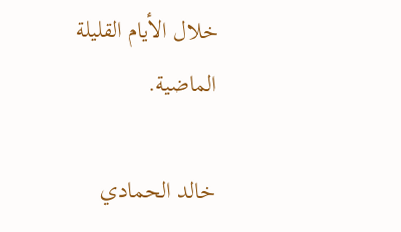خلال الأيام القليلة الماضية.

خالد الحمادي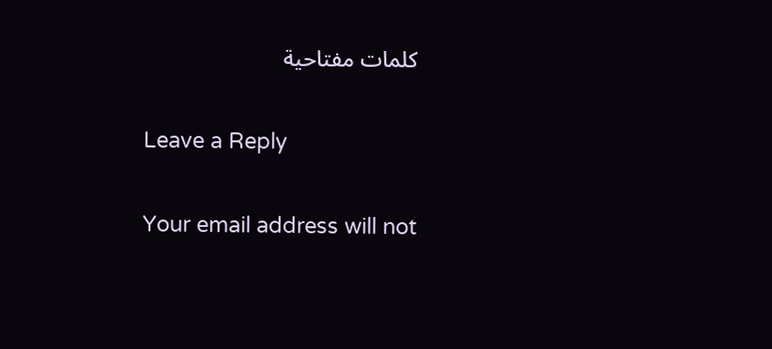كلمات مفتاحية

Leave a Reply

Your email address will not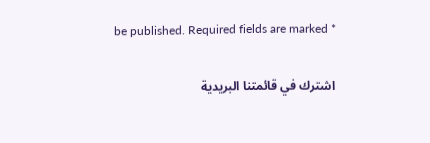be published. Required fields are marked *

اشترك في قائمتنا البريدية